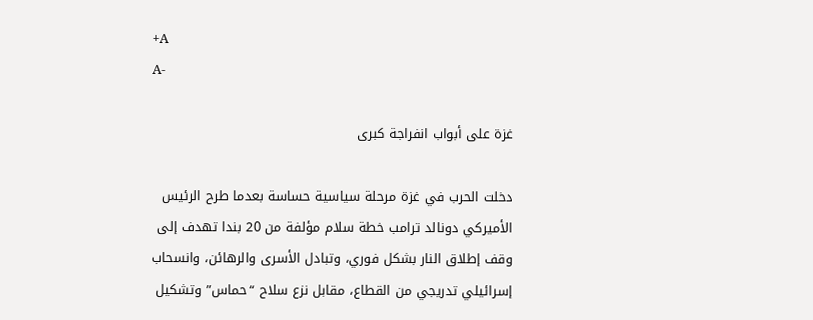+A
A-

غزة على أبواب انفراجة كبرى

دخلت الحرب في غزة مرحلة سياسية حساسة بعدما طرح الرئيس الأميركي دونالد ترامب خطة سلام مؤلفة من 20 بندا تهدف إلى وقف إطلاق النار بشكل فوري، وتبادل الأسرى والرهائن، وانسحاب إسرائيلي تدريجي من القطاع، مقابل نزع سلاح “حماس” وتشكيل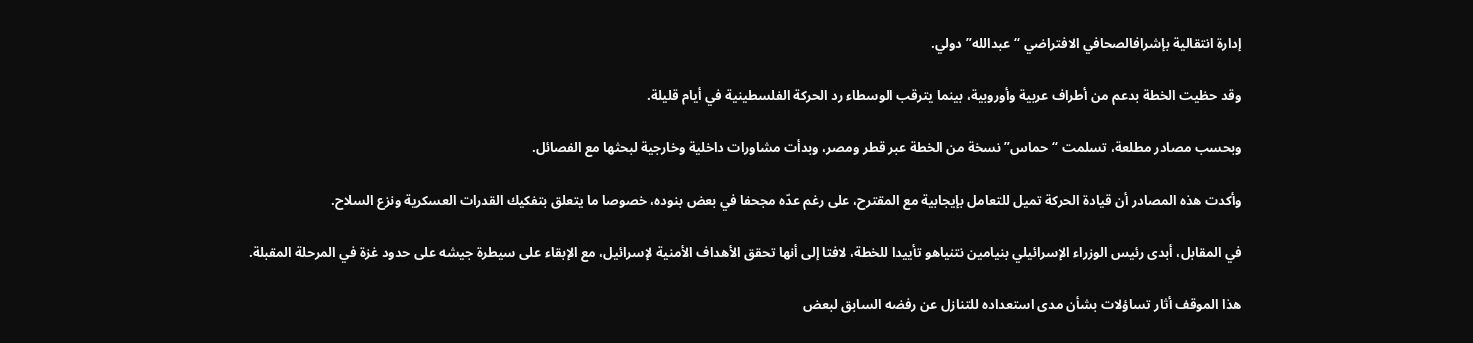إدارة انتقالية بإشرافالصحافي الافتراضي “عبدالله” دولي.

وقد حظيت الخطة بدعم من أطراف عربية وأوروبية، بينما يترقب الوسطاء رد الحركة الفلسطينية في أيام قليلة.

وبحسب مصادر مطلعة، تسلمت “حماس” نسخة من الخطة عبر قطر ومصر، وبدأت مشاورات داخلية وخارجية لبحثها مع الفصائل.

وأكدت هذه المصادر أن قيادة الحركة تميل للتعامل بإيجابية مع المقترح، على رغم عدّه مجحفا في بعض بنوده، خصوصا ما يتعلق بتفكيك القدرات العسكرية ونزع السلاح.

في المقابل، أبدى رئيس الوزراء الإسرائيلي بنيامين نتنياهو تأييدا للخطة، لافتا إلى أنها تحقق الأهداف الأمنية لإسرائيل، مع الإبقاء على سيطرة جيشه على حدود غزة في المرحلة المقبلة.

هذا الموقف أثار تساؤلات بشأن مدى استعداده للتنازل عن رفضه السابق لبعض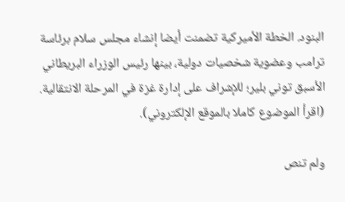البنود. الخطة الأميركية تضمنت أيضا إنشاء مجلس سلام برئاسة ترامب وعضوية شخصيات دولية، بينها رئيس الوزراء البريطاني الأسبق توني بلير؛ للإشراف على إدارة غزة في المرحلة الانتقالية. (اقرأ الموضوع كاملا بالموقع الإلكتروني).

ولم تنص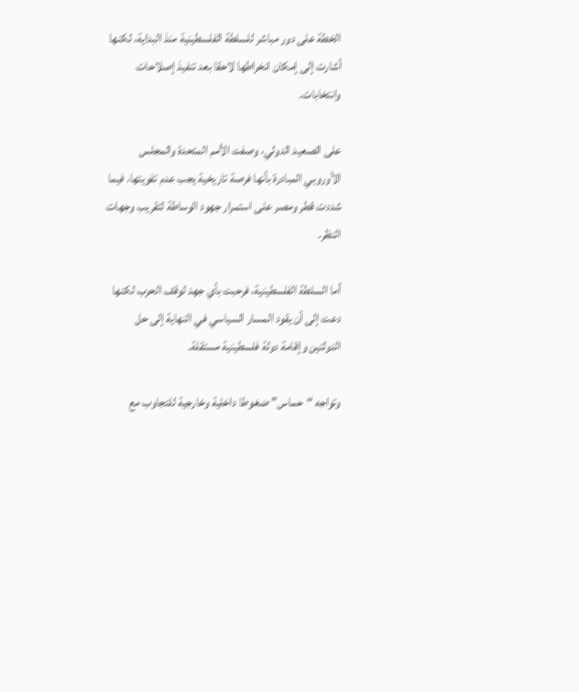الخطة على دور مباشر للسلطة الفلسطينية منذ البداية، لكنها أشارت إلى إمكان انخراطها لاحقا بعد تنفيذ إصلاحات وانتخابات.

على الصعيد الدولي، وصفت الأمم المتحدة والمجلس الأوروبي المبادرة بأنها فرصة تاريخية يجب عدم تفويتها، فيما شددت قطر ومصر على استمرار جهود الوساطة لتقريب وجهات النظر.

أما السلطة الفلسطينية، فرحبت بأي جهد لوقف الحرب لكنها دعت إلى أن يقود المسار السياسي في النهاية إلى حل الدولتين وإقامة دولة فلسطينية مستقلة.

وتواجه “حماس” ضغوطا داخلية وخارجية للتجاوب مع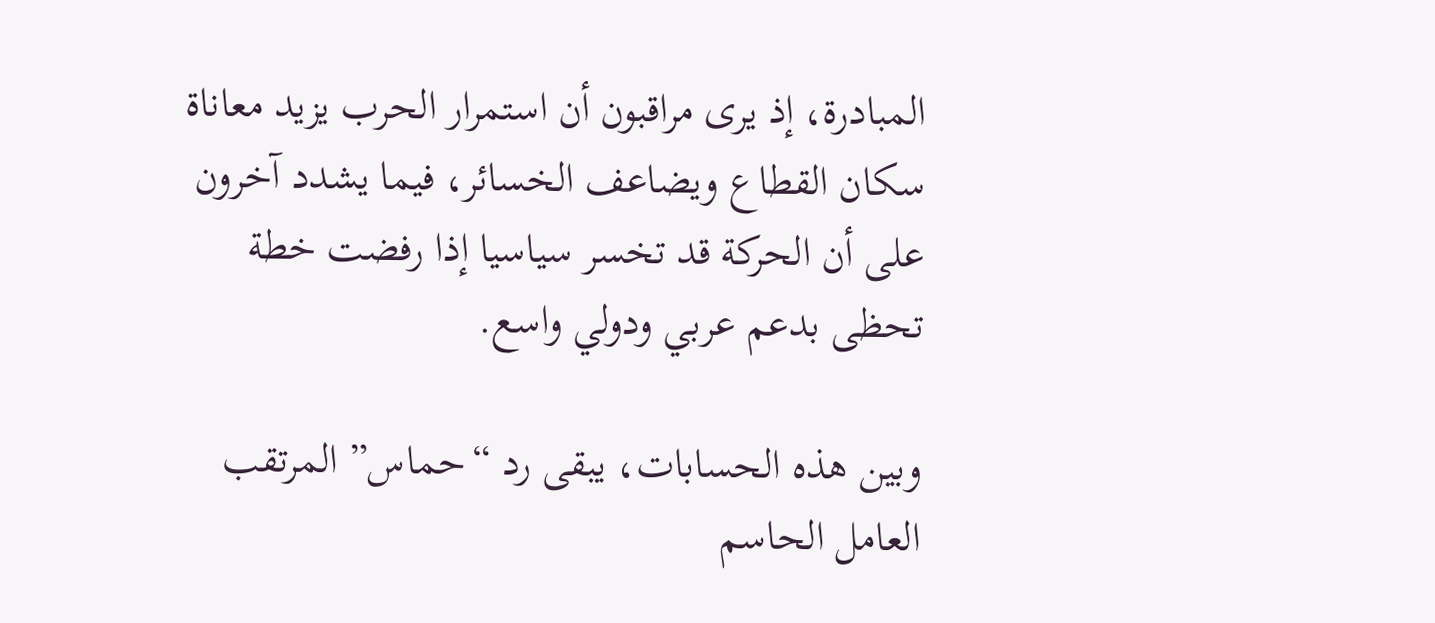المبادرة، إذ يرى مراقبون أن استمرار الحرب يزيد معاناة سكان القطاع ويضاعف الخسائر، فيما يشدد آخرون على أن الحركة قد تخسر سياسيا إذا رفضت خطة تحظى بدعم عربي ودولي واسع.

وبين هذه الحسابات، يبقى رد “حماس” المرتقب العامل الحاسم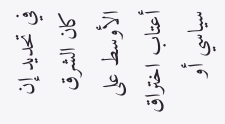في تحديد إن كان الشرق الأوسط على أعتاب اختراق سياسي أو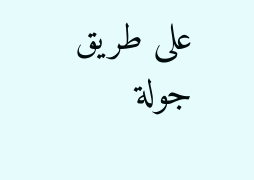على طريق جولة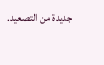جديدة من التصعيد.